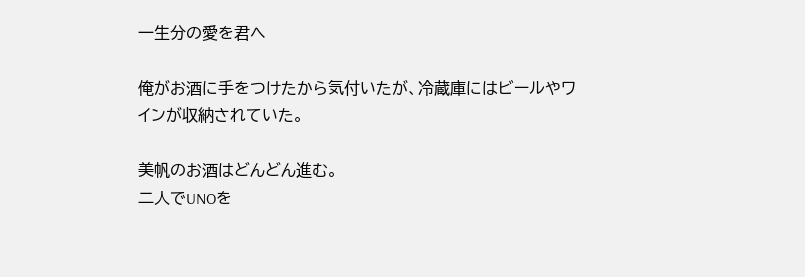一生分の愛を君へ

俺がお酒に手をつけたから気付いたが、冷蔵庫にはビールやワインが収納されていた。

美帆のお酒はどんどん進む。
二人でUNOを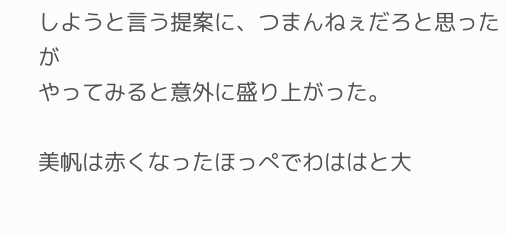しようと言う提案に、つまんねぇだろと思ったが
やってみると意外に盛り上がった。

美帆は赤くなったほっぺでわははと大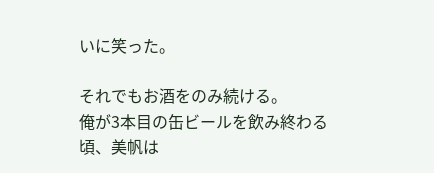いに笑った。

それでもお酒をのみ続ける。
俺が3本目の缶ビールを飲み終わる頃、美帆は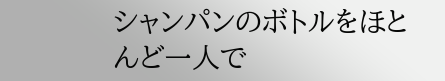シャンパンのボトルをほとんど一人で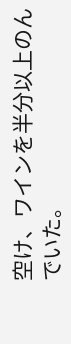空け、ワインを半分以上のんでいた。